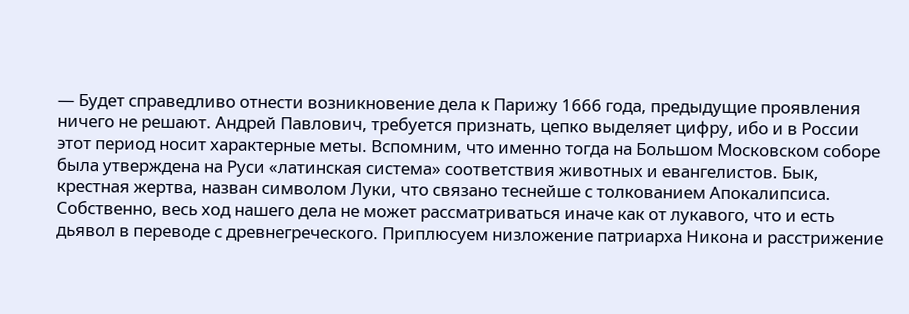— Будет справедливо отнести возникновение дела к Парижу 1666 года, предыдущие проявления ничего не решают. Андрей Павлович, требуется признать, цепко выделяет цифру, ибо и в России этот период носит характерные меты. Вспомним, что именно тогда на Большом Московском соборе была утверждена на Руси «латинская система» соответствия животных и евангелистов. Бык, крестная жертва, назван символом Луки, что связано теснейше с толкованием Апокалипсиса. Собственно, весь ход нашего дела не может рассматриваться иначе как от лукавого, что и есть дьявол в переводе с древнегреческого. Приплюсуем низложение патриарха Никона и расстрижение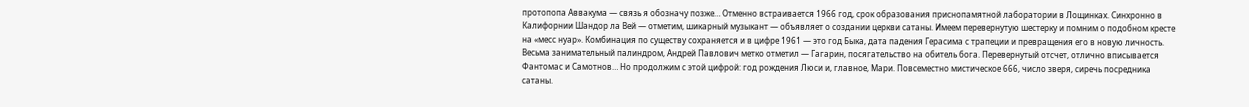протопопа Аввакума — связь я обозначу позже… Отменно встраивается 1966 год, срок образования приснопамятной лаборатории в Лощинках. Синхронно в Калифорнии Шандор ла Вей — отметим, шикарный музыкант — объявляет о создании церкви сатаны. Имеем перевернутую шестерку и помним о подобном кресте на «месс нуар». Комбинация по существу сохраняется и в цифре 1961 — это год Быка, дата падения Герасима с трапеции и превращения его в новую личность. Весьма занимательный палиндром, Андрей Павлович метко отметил — Гагарин, посягательство на обитель бога. Перевернутый отсчет, отлично вписывается Фантомас и Самотнов… Но продолжим с этой цифрой: год рождения Люси и, главное, Мари. Повсеместно мистическое 666, число зверя, сиречь посредника сатаны.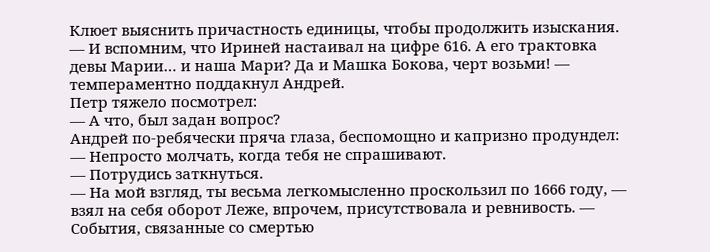Клюет выяснить причастность единицы, чтобы продолжить изыскания.
— И вспомним, что Ириней настаивал на цифре 616. А его трактовка девы Марии… и наша Мари? Да и Машка Бокова, черт возьми! — темпераментно поддакнул Андрей.
Петр тяжело посмотрел:
— А что, был задан вопрос?
Андрей по-ребячески пряча глаза, беспомощно и капризно продундел:
— Непросто молчать, когда тебя не спрашивают.
— Потрудись заткнуться.
— На мой взгляд, ты весьма легкомысленно проскользил по 1666 году, — взял на себя оборот Леже, впрочем, присутствовала и ревнивость. — События, связанные со смертью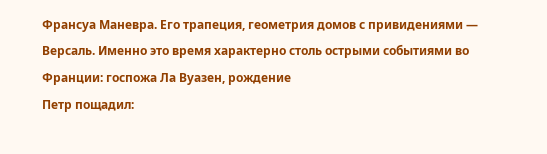Франсуа Маневра. Его трапеция, геометрия домов с привидениями — Версаль. Именно это время характерно столь острыми событиями во Франции: госпожа Ла Вуазен, рождение
Петр пощадил: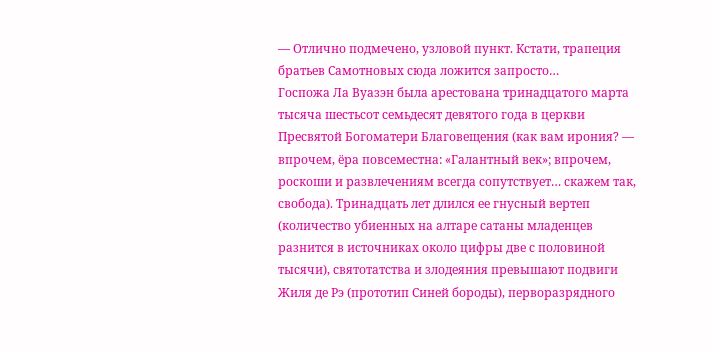— Отлично подмечено, узловой пункт. Кстати, трапеция братьев Самотновых сюда ложится запросто…
Госпожа Ла Вуазэн была арестована тринадцатого марта тысяча шестьсот семьдесят девятого года в церкви Пресвятой Богоматери Благовещения (как вам ирония? — впрочем, ёра повсеместна: «Галантный век»; впрочем, роскоши и развлечениям всегда сопутствует… скажем так, свобода). Тринадцать лет длился ее гнусный вертеп (количество убиенных на алтаре сатаны младенцев разнится в источниках около цифры две с половиной тысячи), святотатства и злодеяния превышают подвиги Жиля де Рэ (прототип Синей бороды), перворазрядного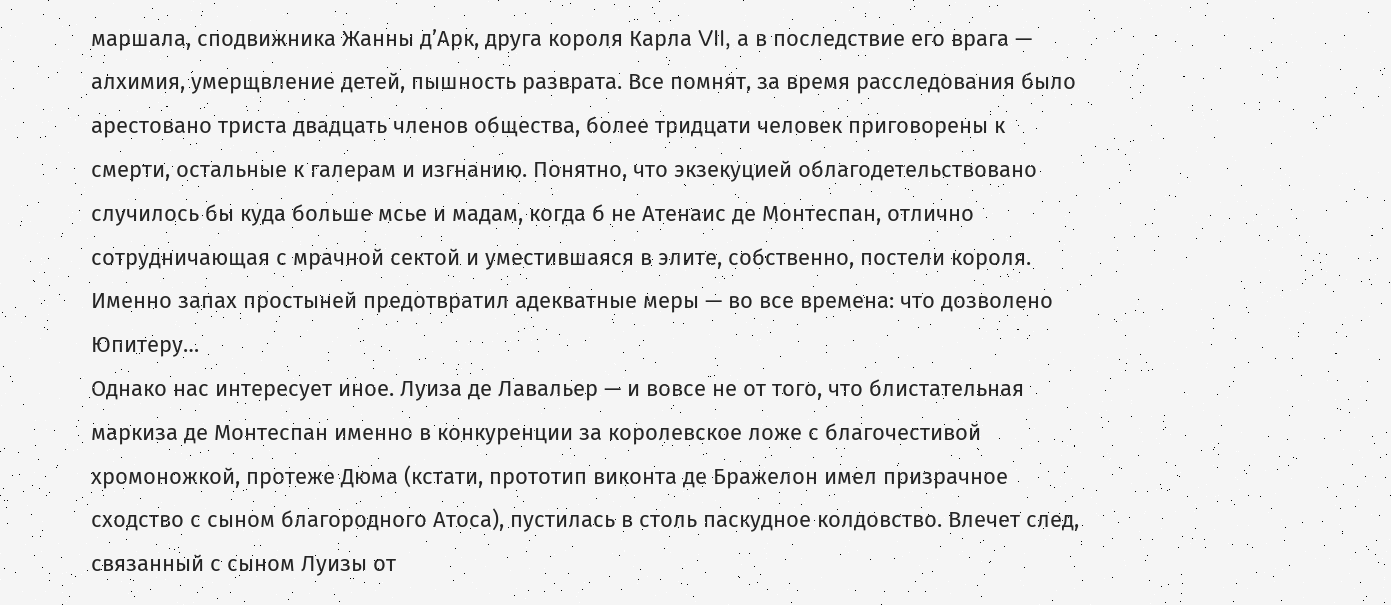маршала, сподвижника Жанны д’Арк, друга короля Карла VII, а в последствие его врага — алхимия, умерщвление детей, пышность разврата. Все помнят, за время расследования было арестовано триста двадцать членов общества, более тридцати человек приговорены к смерти, остальные к галерам и изгнанию. Понятно, что экзекуцией облагодетельствовано случилось бы куда больше мсье и мадам, когда б не Атенаис де Монтеспан, отлично сотрудничающая с мрачной сектой и уместившаяся в элите, собственно, постели короля. Именно запах простыней предотвратил адекватные меры — во все времена: что дозволено Юпитеру…
Однако нас интересует иное. Луиза де Лавальер — и вовсе не от того, что блистательная маркиза де Монтеспан именно в конкуренции за королевское ложе с благочестивой хромоножкой, протеже Дюма (кстати, прототип виконта де Бражелон имел призрачное сходство с сыном благородного Атоса), пустилась в столь паскудное колдовство. Влечет след, связанный с сыном Луизы от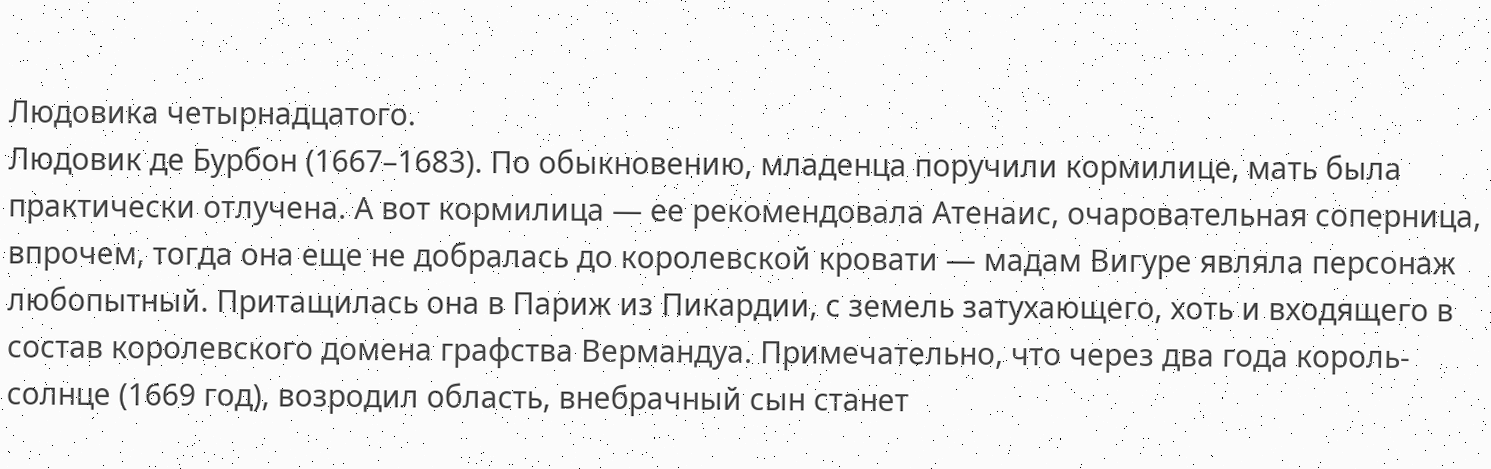Людовика четырнадцатого.
Людовик де Бурбон (1667–1683). По обыкновению, младенца поручили кормилице, мать была практически отлучена. А вот кормилица — ее рекомендовала Атенаис, очаровательная соперница, впрочем, тогда она еще не добралась до королевской кровати — мадам Вигуре являла персонаж любопытный. Притащилась она в Париж из Пикардии, с земель затухающего, хоть и входящего в состав королевского домена графства Вермандуа. Примечательно, что через два года король-солнце (1669 год), возродил область, внебрачный сын станет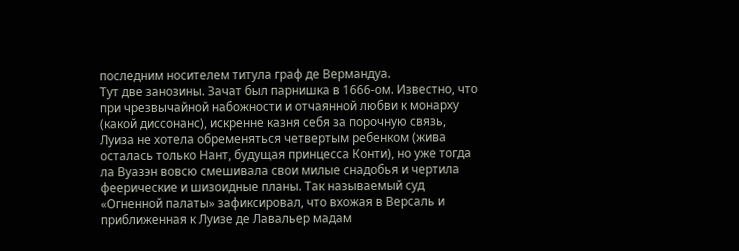последним носителем титула граф де Вермандуа.
Тут две занозины. Зачат был парнишка в 1666-ом. Известно, что при чрезвычайной набожности и отчаянной любви к монарху (какой диссонанс), искренне казня себя за порочную связь, Луиза не хотела обременяться четвертым ребенком (жива осталась только Нант, будущая принцесса Конти), но уже тогда ла Вуазэн вовсю смешивала свои милые снадобья и чертила феерические и шизоидные планы. Так называемый суд «Огненной палаты» зафиксировал, что вхожая в Версаль и приближенная к Луизе де Лавальер мадам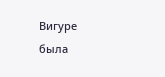Вигуре была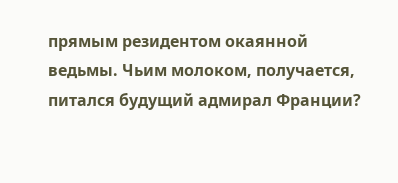прямым резидентом окаянной ведьмы. Чьим молоком, получается, питался будущий адмирал Франции?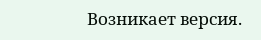Возникает версия.